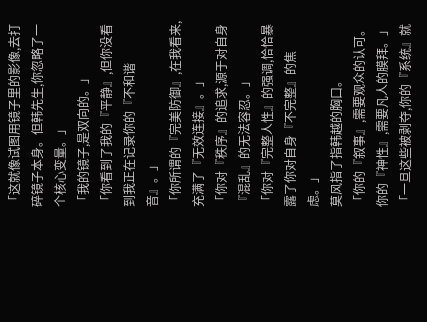「这就像试图用镜子里的影像,去打碎镜子本身。但韩先生,你忽略了一个核心变量。」
「我的镜子,是双向的。」
「你看到了我的『平静』,但你没看到我正在记录你的『不和谐音』。」
「你所谓的『完美防御』,在我看来,充满了『无效连接』。」
「你对『秩序』的追求,源于对自身『混乱』的无法容忍。」
「你对『完整人性』的强调,恰恰暴露了你对自身『不完整』的焦虑。」
莫风指了指韩越的胸口。
「你的『叙事』,需要观众的认可。你的『神性』,需要凡人的膜拜。」
「一旦这些被剥夺,你的『系统』就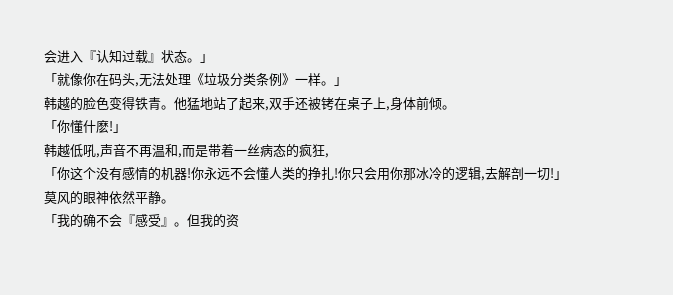会进入『认知过载』状态。」
「就像你在码头,无法处理《垃圾分类条例》一样。」
韩越的脸色变得铁青。他猛地站了起来,双手还被铐在桌子上,身体前倾。
「你懂什麽!」
韩越低吼,声音不再温和,而是带着一丝病态的疯狂,
「你这个没有感情的机器!你永远不会懂人类的挣扎!你只会用你那冰冷的逻辑,去解剖一切!」
莫风的眼神依然平静。
「我的确不会『感受』。但我的资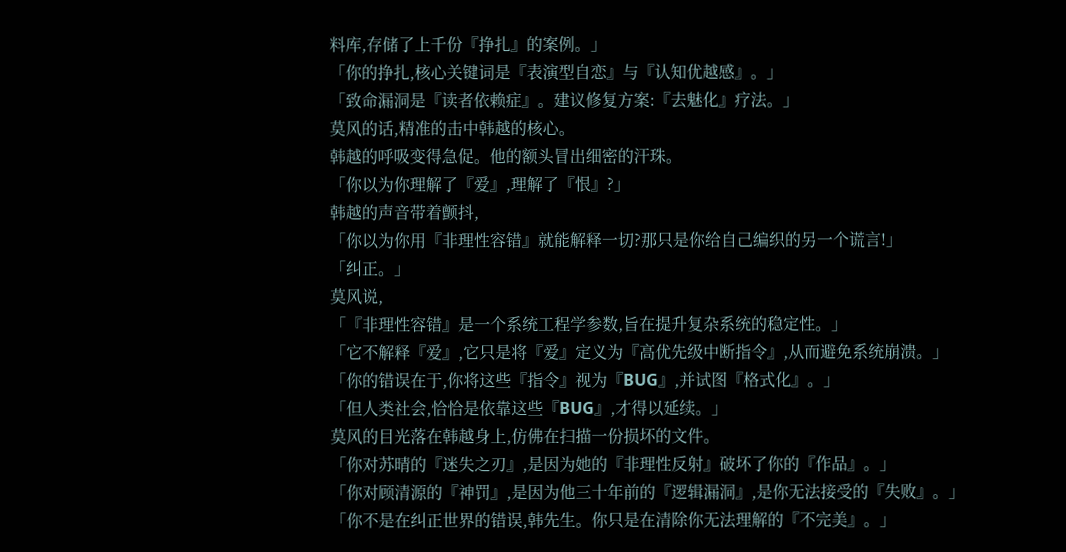料库,存储了上千份『挣扎』的案例。」
「你的挣扎,核心关键词是『表演型自恋』与『认知优越感』。」
「致命漏洞是『读者依赖症』。建议修复方案:『去魅化』疗法。」
莫风的话,精准的击中韩越的核心。
韩越的呼吸变得急促。他的额头冒出细密的汗珠。
「你以为你理解了『爱』,理解了『恨』?」
韩越的声音带着颤抖,
「你以为你用『非理性容错』就能解释一切?那只是你给自己编织的另一个谎言!」
「纠正。」
莫风说,
「『非理性容错』是一个系统工程学参数,旨在提升复杂系统的稳定性。」
「它不解释『爱』,它只是将『爱』定义为『高优先级中断指令』,从而避免系统崩溃。」
「你的错误在于,你将这些『指令』视为『BUG』,并试图『格式化』。」
「但人类社会,恰恰是依靠这些『BUG』,才得以延续。」
莫风的目光落在韩越身上,仿佛在扫描一份损坏的文件。
「你对苏晴的『迷失之刃』,是因为她的『非理性反射』破坏了你的『作品』。」
「你对顾清源的『神罚』,是因为他三十年前的『逻辑漏洞』,是你无法接受的『失败』。」
「你不是在纠正世界的错误,韩先生。你只是在清除你无法理解的『不完美』。」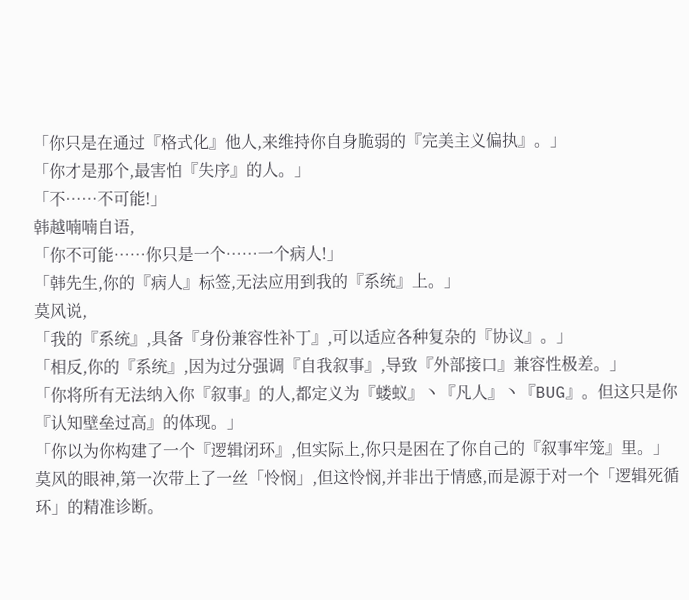「你只是在通过『格式化』他人,来维持你自身脆弱的『完美主义偏执』。」
「你才是那个,最害怕『失序』的人。」
「不……不可能!」
韩越喃喃自语,
「你不可能……你只是一个……一个病人!」
「韩先生,你的『病人』标签,无法应用到我的『系统』上。」
莫风说,
「我的『系统』,具备『身份兼容性补丁』,可以适应各种复杂的『协议』。」
「相反,你的『系统』,因为过分强调『自我叙事』,导致『外部接口』兼容性极差。」
「你将所有无法纳入你『叙事』的人,都定义为『蝼蚁』丶『凡人』丶『BUG』。但这只是你『认知壁垒过高』的体现。」
「你以为你构建了一个『逻辑闭环』,但实际上,你只是困在了你自己的『叙事牢笼』里。」
莫风的眼神,第一次带上了一丝「怜悯」,但这怜悯,并非出于情感,而是源于对一个「逻辑死循环」的精准诊断。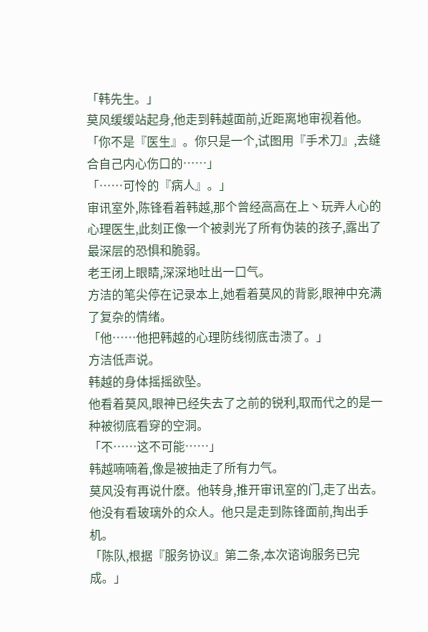「韩先生。」
莫风缓缓站起身,他走到韩越面前,近距离地审视着他。
「你不是『医生』。你只是一个,试图用『手术刀』,去缝合自己内心伤口的……」
「……可怜的『病人』。」
审讯室外,陈锋看着韩越,那个曾经高高在上丶玩弄人心的心理医生,此刻正像一个被剥光了所有伪装的孩子,露出了最深层的恐惧和脆弱。
老王闭上眼睛,深深地吐出一口气。
方洁的笔尖停在记录本上,她看着莫风的背影,眼神中充满了复杂的情绪。
「他……他把韩越的心理防线彻底击溃了。」
方洁低声说。
韩越的身体摇摇欲坠。
他看着莫风,眼神已经失去了之前的锐利,取而代之的是一种被彻底看穿的空洞。
「不……这不可能……」
韩越喃喃着,像是被抽走了所有力气。
莫风没有再说什麽。他转身,推开审讯室的门,走了出去。
他没有看玻璃外的众人。他只是走到陈锋面前,掏出手机。
「陈队,根据『服务协议』第二条,本次谘询服务已完成。」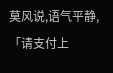莫风说,语气平静,
「请支付上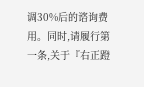调30%后的谘询费用。同时,请履行第一条,关于『右正蹬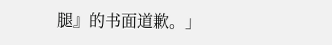腿』的书面道歉。」